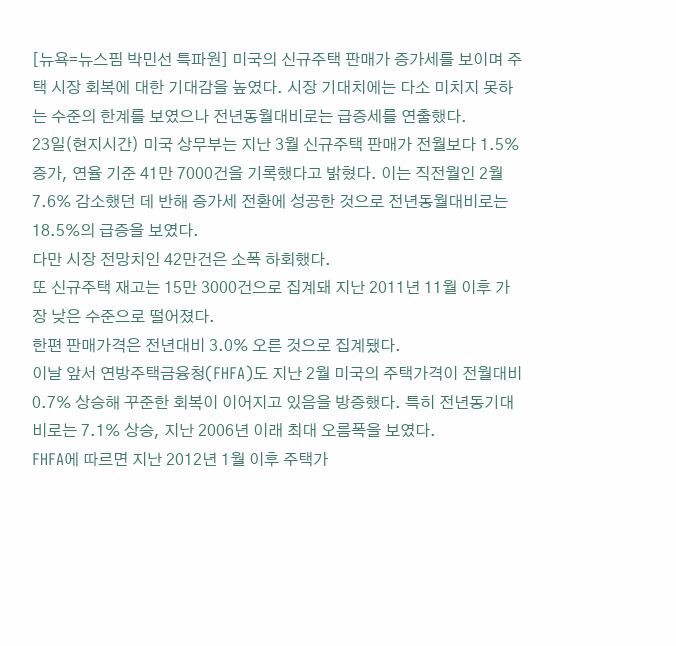[뉴욕=뉴스핌 박민선 특파원] 미국의 신규주택 판매가 증가세를 보이며 주택 시장 회복에 대한 기대감을 높였다. 시장 기대치에는 다소 미치지 못하는 수준의 한계를 보였으나 전년동월대비로는 급증세를 연출했다.
23일(현지시간) 미국 상무부는 지난 3월 신규주택 판매가 전월보다 1.5% 증가, 연율 기준 41만 7000건을 기록했다고 밝혔다. 이는 직전월인 2월 7.6% 감소했던 데 반해 증가세 전환에 성공한 것으로 전년동월대비로는 18.5%의 급증을 보였다.
다만 시장 전망치인 42만건은 소폭 하회했다.
또 신규주택 재고는 15만 3000건으로 집계돼 지난 2011년 11월 이후 가장 낮은 수준으로 떨어졌다.
한편 판매가격은 전년대비 3.0% 오른 것으로 집계됐다.
이날 앞서 연방주택금융청(FHFA)도 지난 2월 미국의 주택가격이 전월대비 0.7% 상승해 꾸준한 회복이 이어지고 있음을 방증했다. 특히 전년동기대비로는 7.1% 상승, 지난 2006년 이래 최대 오름폭을 보였다.
FHFA에 따르면 지난 2012년 1월 이후 주택가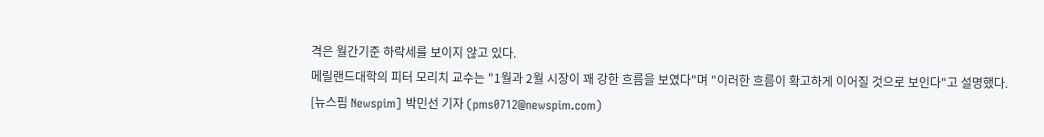격은 월간기준 하락세를 보이지 않고 있다.
메릴랜드대학의 피터 모리치 교수는 "1월과 2월 시장이 꽤 강한 흐름을 보였다"며 "이러한 흐름이 확고하게 이어질 것으로 보인다"고 설명했다.
[뉴스핌 Newspim] 박민선 기자 (pms0712@newspim.com)